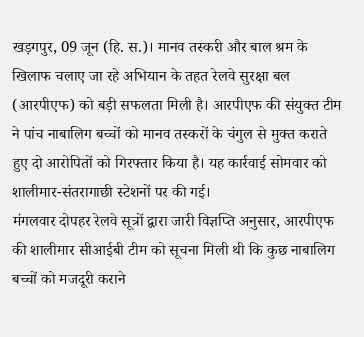खड़गपुर, 09 जून (हि. स.)। मानव तस्करी और बाल श्रम के खिलाफ चलाए जा रहे अभियान के तहत रेलवे सुरक्षा बल (आरपीएफ) को बड़ी सफलता मिली है। आरपीएफ की संयुक्त टीम ने पांच नाबालिग बच्चों को मानव तस्करों के चंगुल से मुक्त कराते हुए दो आरोपितों को गिरफ्तार किया है। यह कार्रवाई सोमवार को शालीमार-संतरागाछी स्टेशनों पर की गई।
मंगलवार दोपहर रेलवे सूत्रों द्वारा जारी विज्ञप्ति अनुसार, आरपीएफ की शालीमार सीआईबी टीम को सूचना मिली थी कि कुछ नाबालिग बच्चों को मजदूरी कराने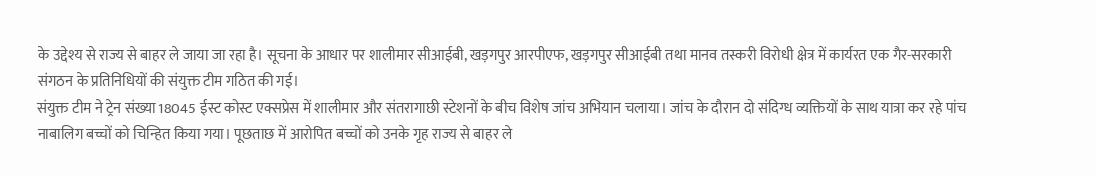के उद्देश्य से राज्य से बाहर ले जाया जा रहा है। सूचना के आधार पर शालीमार सीआईबी, खड़गपुर आरपीएफ, खड़गपुर सीआईबी तथा मानव तस्करी विरोधी क्षेत्र में कार्यरत एक गैर-सरकारी संगठन के प्रतिनिधियों की संयुक्त टीम गठित की गई।
संयुक्त टीम ने ट्रेन संख्या 18045 ईस्ट कोस्ट एक्सप्रेस में शालीमार और संतरागाछी स्टेशनों के बीच विशेष जांच अभियान चलाया। जांच के दौरान दो संदिग्ध व्यक्तियों के साथ यात्रा कर रहे पांच नाबालिग बच्चों को चिन्हित किया गया। पूछताछ में आरोपित बच्चों को उनके गृह राज्य से बाहर ले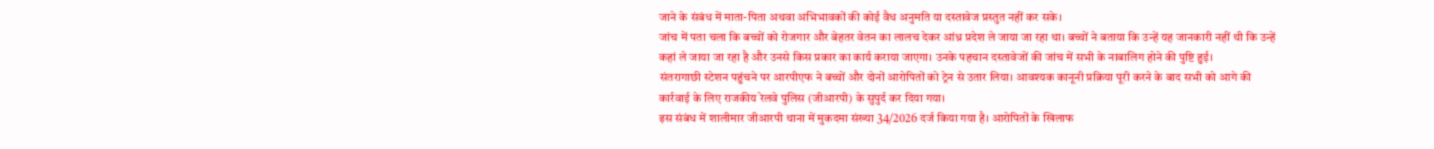जाने के संबंध में माता-पिता अथवा अभिभावकों की कोई वैध अनुमति या दस्तावेज प्रस्तुत नहीं कर सके।
जांच में पता चला कि बच्चों को रोजगार और बेहतर वेतन का लालच देकर आंध्र प्रदेश ले जाया जा रहा था। बच्चों ने बताया कि उन्हें यह जानकारी नहीं थी कि उन्हें कहां ले जाया जा रहा है और उनसे किस प्रकार का कार्य कराया जाएगा। उनके पहचान दस्तावेजों की जांच में सभी के नाबालिग होने की पुष्टि हुई।
संतरागाछी स्टेशन पहुंचने पर आरपीएफ ने बच्चों और दोनों आरोपितों को ट्रेन से उतार लिया। आवश्यक कानूनी प्रक्रिया पूरी करने के बाद सभी को आगे की कार्रवाई के लिए राजकीय रेलवे पुलिस (जीआरपी) के सुपुर्द कर दिया गया।
इस संबंध में शालीमार जीआरपी थाना में मुकदमा संख्या 34/2026 दर्ज किया गया है। आरोपितों के खिलाफ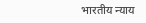भारतीय न्याय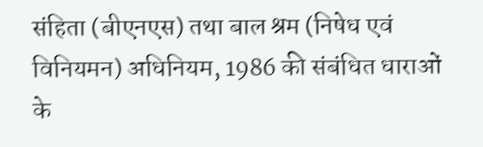संहिता (बीएनएस) तथा बाल श्रम (निषेध एवं विनियमन) अधिनियम, 1986 की संबंधित धाराओं के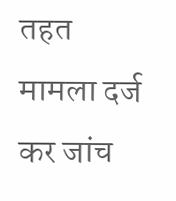तहत मामला दर्ज कर जांच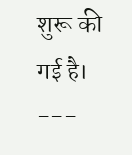शुरू की गई है।
---